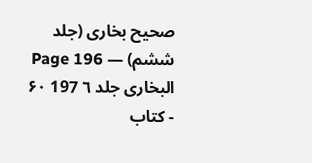صحیح بخاری (جلد ششم) — Page 196
البخاری جلد ٦ 197 ۶۰ - كتاب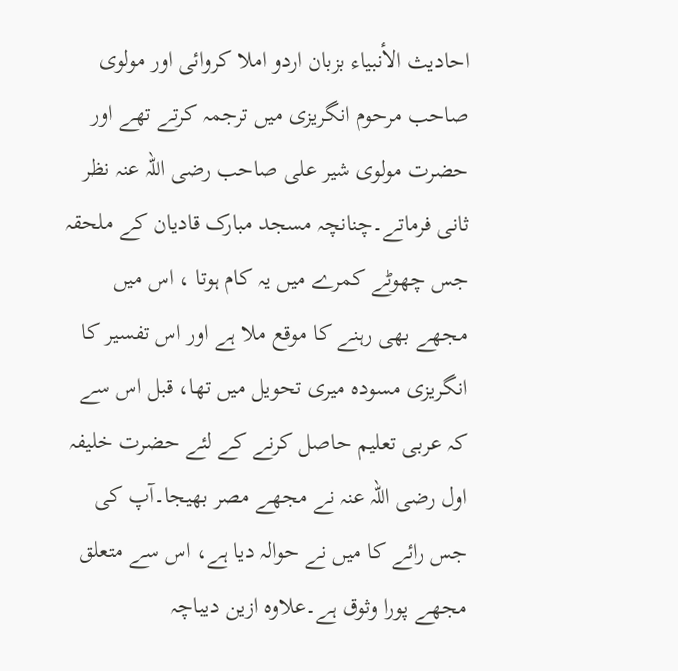احاديث الأنبياء بزبان اردو املا کروائی اور مولوی صاحب مرحوم انگریزی میں ترجمہ کرتے تھے اور حضرت مولوی شیر علی صاحب رضی اللہ عنہ نظر ثانی فرماتے۔چنانچہ مسجد مبارک قادیان کے ملحقہ جس چھوٹے کمرے میں یہ کام ہوتا ، اس میں مجھے بھی رہنے کا موقع ملا ہے اور اس تفسیر کا انگریزی مسودہ میری تحویل میں تھا، قبل اس سے کہ عربی تعلیم حاصل کرنے کے لئے حضرت خلیفہ اول رضی اللہ عنہ نے مجھے مصر بھیجا۔آپ کی جس رائے کا میں نے حوالہ دیا ہے، اس سے متعلق مجھے پورا وثوق ہے۔علاوہ ازین دیباچہ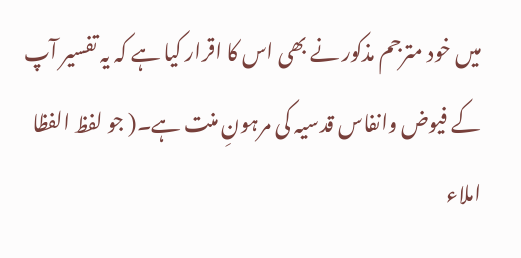میں خود مترجم مذکور نے بھی اس کا اقرار کیا ہے کہ یہ تفسیر آپ کے فیوض وانفاس قدسیہ کی مرہونِ منت ہے۔( جو لفظ الفظا املاء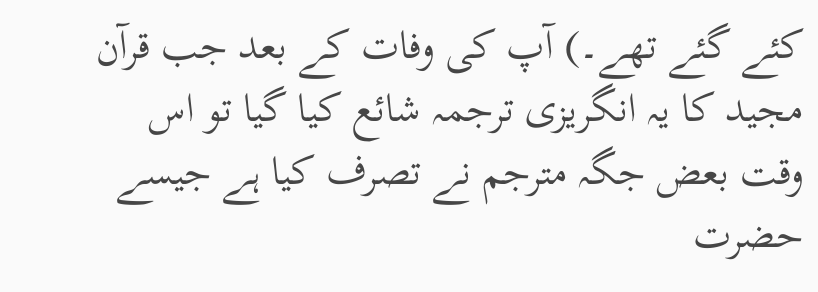کئے گئے تھے۔) آپ کی وفات کے بعد جب قرآن مجید کا یہ انگریزی ترجمہ شائع کیا گیا تو اس وقت بعض جگہ مترجم نے تصرف کیا ہے جیسے حضرت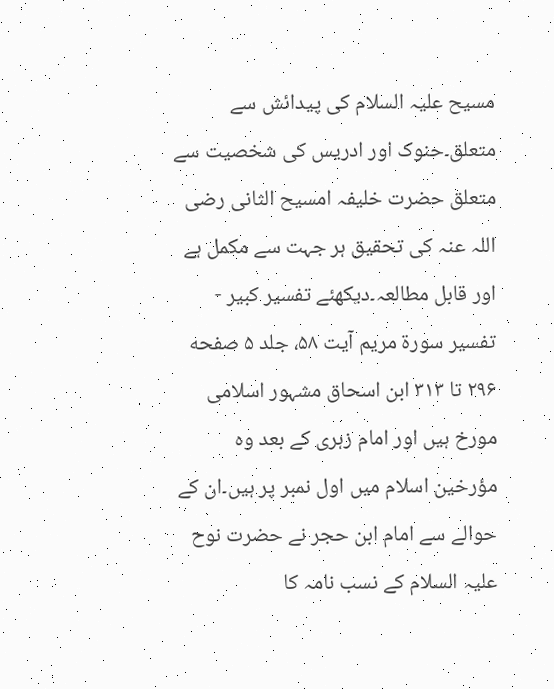مسیح علیہ السلام کی پیدائش سے متعلق۔حنوک اور ادریس کی شخصیت سے متعلق حضرت خلیفہ امسیح الثانی رضی اللہ عنہ کی تحقیق ہر جہت سے مکمل ہے اور قابل مطالعہ۔دیکھئے تفسیر کبیر - تفسیر سورۃ مریم آیت ۵۸، جلد ۵ صفحه ۲۹۶ تا ۳۱۳ ابن اسحاق مشہور اسلامی مورخ ہیں اور امام زہری کے بعد وہ مؤرخین اسلام میں اول نمبر پر ہیں۔ان کے حوالے سے امام ابن حجر نے حضرت نوح علیہ السلام کے نسب نامہ کا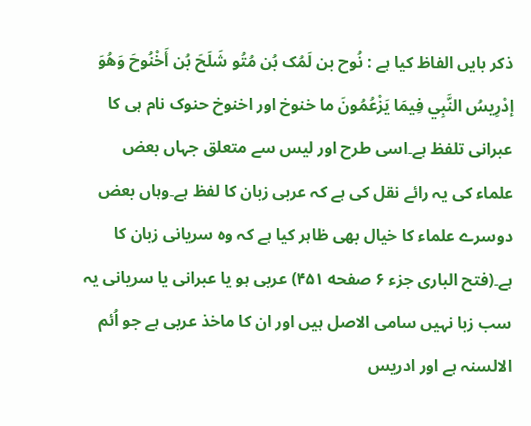ذکر بایں الفاظ کیا ہے : نُوح بن لَمُک بُن مُتُو شَلَحَ بُن أَخْنُوحَ وَهُوَ إدْرِيسُ النَّبِي فِيمَا يَزْعُمُونَ ما خنوخ اور اخنوخ حنوک نام ہی کا عبرانی تلفظ ہے۔اسی طرح اور لیس سے متعلق جہاں بعض علماء کی یہ رائے نقل کی ہے کہ عربی زبان کا لفظ ہے۔وہاں بعض دوسرے علماء کا خیال بھی ظاہر کیا ہے کہ وہ سریانی زبان کا ہے۔(فتح الباری جزء ۶ صفحه ۴۵۱) عربی ہو یا عبرانی یا سریانی یہ سب زبا نہیں سامی الاصل ہیں اور ان کا ماخذ عربی ہے جو اُئم الالسنہ ہے اور ادریس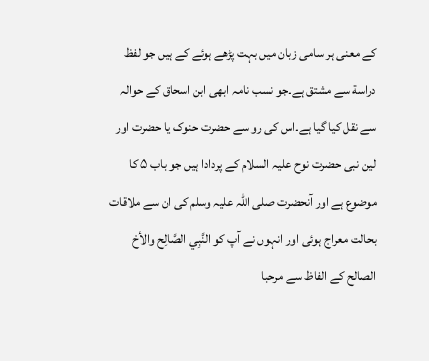کے معنی ہر سامی زبان میں بہت پڑھے ہوئے کے ہیں جو لفظ دراسة سے مشتق ہے۔جو نسب نامہ ابھی ابن اسحاق کے حوالہ سے نقل کیا گیا ہے۔اس کی رو سے حضرت حنوک یا حضرت اور لین نبی حضرت نوح علیہ السلام کے پردادا ہیں جو باب ۵ کا موضوع ہے اور آنحضرت صلی اللہ علیہ وسلم کی ان سے ملاقات بحالت معراج ہوئی اور انہوں نے آپ کو النَّبِي الصَّالِح والأخ الصالح کے الفاظ سے مرحبا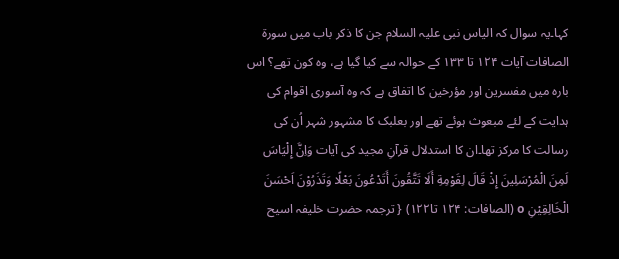کہا۔یہ سوال کہ الیاس نبی علیہ السلام جن کا ذکر باب میں سورۃ الصافات آیات ۱۲۴ تا ۱۳۳ کے حوالہ سے کیا گیا ہے، وہ کون تھے؟ اس بارہ میں مفسرین اور مؤرخین کا اتفاق ہے کہ وہ آسوری اقوام کی ہدایت کے لئے مبعوث ہوئے تھے اور بعلبک کا مشہور شہر اُن کی رسالت کا مرکز تھا۔ان کا استدلال قرآنِ مجید کی آیات وَاِنَّ إِلْيَاسَ لَمِنَ الْمُرْسَلِينَ إِذْ قَالَ لِقَوْمِةِ أَلَا تَتَّقُونَ أَتَدْعُونَ بَعْلًا وَتَذَرُوْنَ اَحْسَنَ الْخَالِقِيْنِ o (الصافات: ۱۲۴ تا۱۲۲) { ترجمہ حضرت خلیفہ اسیح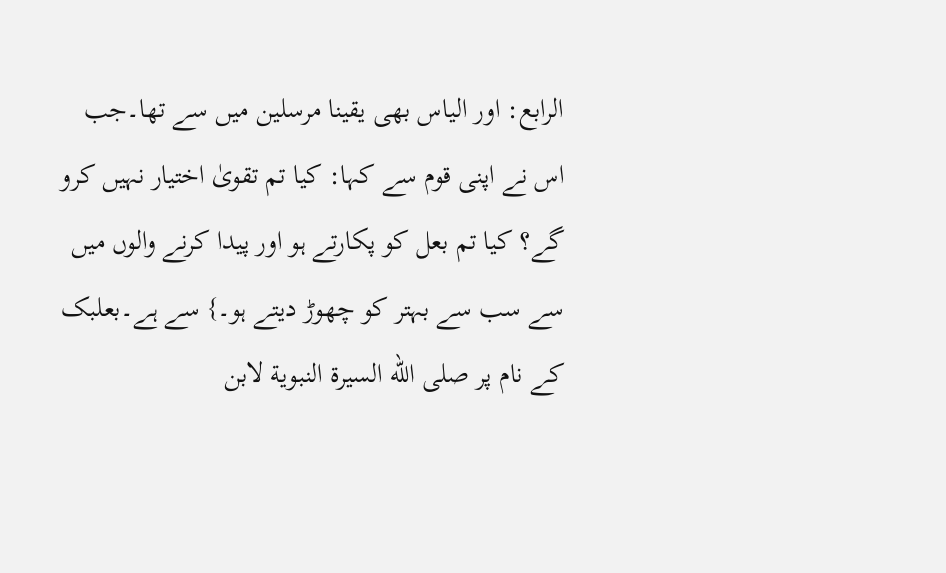الرابع: اور الیاس بھی یقینا مرسلین میں سے تھا۔جب اس نے اپنی قوم سے کہا: کیا تم تقویٰ اختیار نہیں کرو گے؟ کیا تم بعل کو پکارتے ہو اور پیدا کرنے والوں میں سے سب سے بہتر کو چھوڑ دیتے ہو۔} سے ہے۔بعلبک کے نام پر صلى الله السيرة النبوية لابن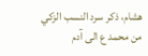هشام، ذكر سرد النسب الزكي من محمد ع الى آدم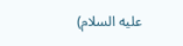عليه السلام)